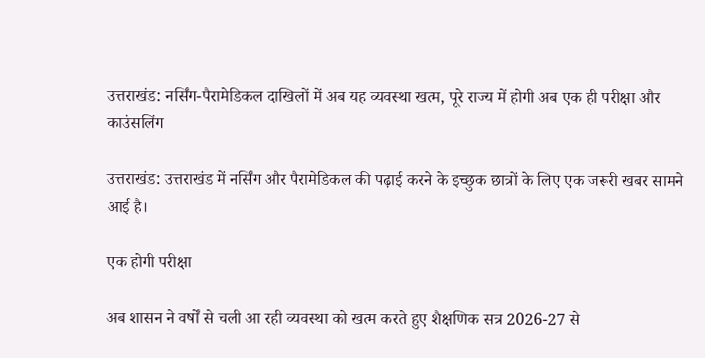उत्तराखंड: नर्सिंग-पैरामेडिकल दाखिलों में अब यह व्यवस्था खत्म, पूरे राज्य में होगी अब एक ही परीक्षा और काउंसलिंग

उत्तराखंड: उत्तराखंड में नर्सिंग और पैरामेडिकल की पढ़ाई करने के इच्छुक छात्रों के लिए एक जरूरी खबर सामने आई है।

एक होगी परीक्षा

अब शासन ने वर्षों से चली आ रही व्यवस्था को खत्म करते हुए शैक्षणिक सत्र 2026-27 से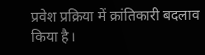प्रवेश प्रक्रिया में क्रांतिकारी बदलाव किया है।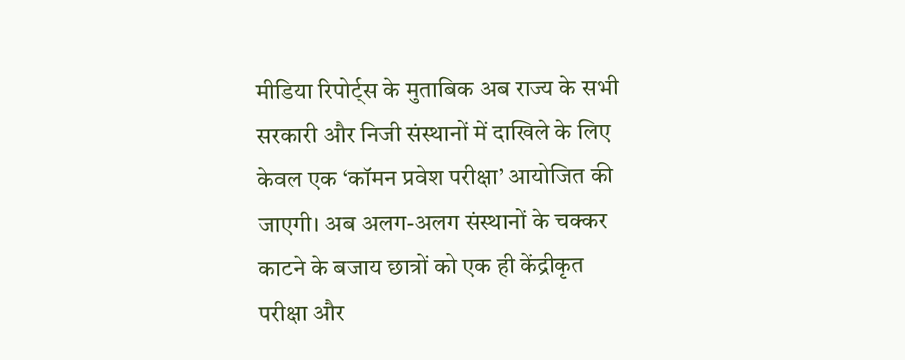मीडिया रिपोर्ट्स के मुताबिक अब राज्य के सभी सरकारी और निजी संस्थानों में दाखिले के लिए केवल एक ‘कॉमन प्रवेश परीक्षा’ आयोजित की जाएगी। अब अलग-अलग संस्थानों के चक्कर काटने के बजाय छात्रों को एक ही केंद्रीकृत परीक्षा और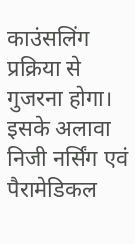काउंसलिंग प्रक्रिया से गुजरना होगा। इसके अलावा निजी नर्सिंग एवं पैरामेडिकल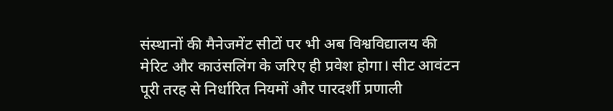संस्थानों की मैनेजमेंट सीटों पर भी अब विश्वविद्यालय की मेरिट और काउंसलिंग के जरिए ही प्रवेश होगा। सीट आवंटन पूरी तरह से निर्धारित नियमों और पारदर्शी प्रणाली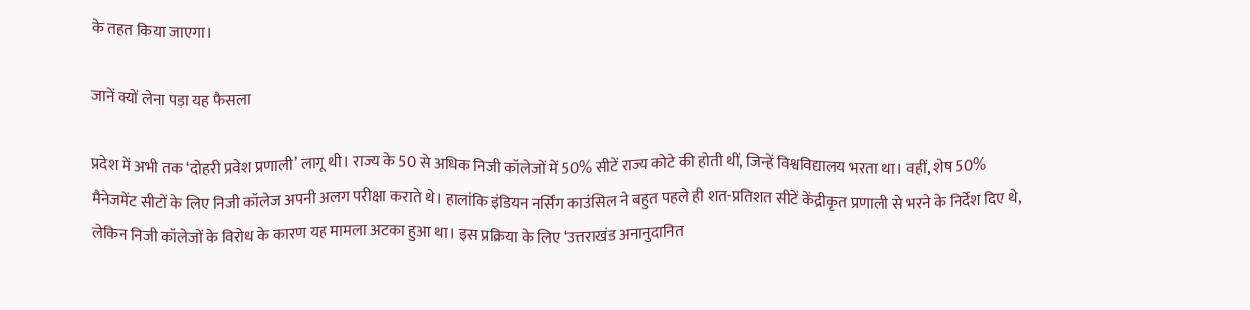के तहत किया जाएगा।

जानें क्यों लेना पड़ा यह फैसला

प्रदेश में अभी तक ‘दोहरी प्रवेश प्रणाली’ लागू थी। राज्य के 50 से अधिक निजी कॉलेजों में 50% सीटें राज्य कोटे की होती थीं, जिन्हें विश्वविद्यालय भरता था। वहीं, शेष 50% मैनेजमेंट सीटों के लिए निजी कॉलेज अपनी अलग परीक्षा कराते थे। हालांकि इंडियन नर्सिंग काउंसिल ने बहुत पहले ही शत-प्रतिशत सीटें केंद्रीकृत प्रणाली से भरने के निर्देश दिए थे, लेकिन निजी कॉलेजों के विरोध के कारण यह मामला अटका हुआ था। इस प्रक्रिया के लिए ‘उत्तराखंड अनानुदानित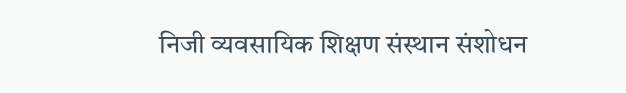निजी व्यवसायिक शिक्षण संस्थान संशोधन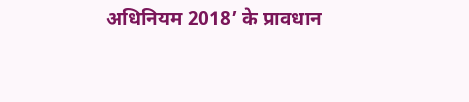अधिनियम 2018’ के प्रावधान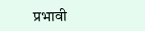प्रभावी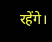रहेंगे।